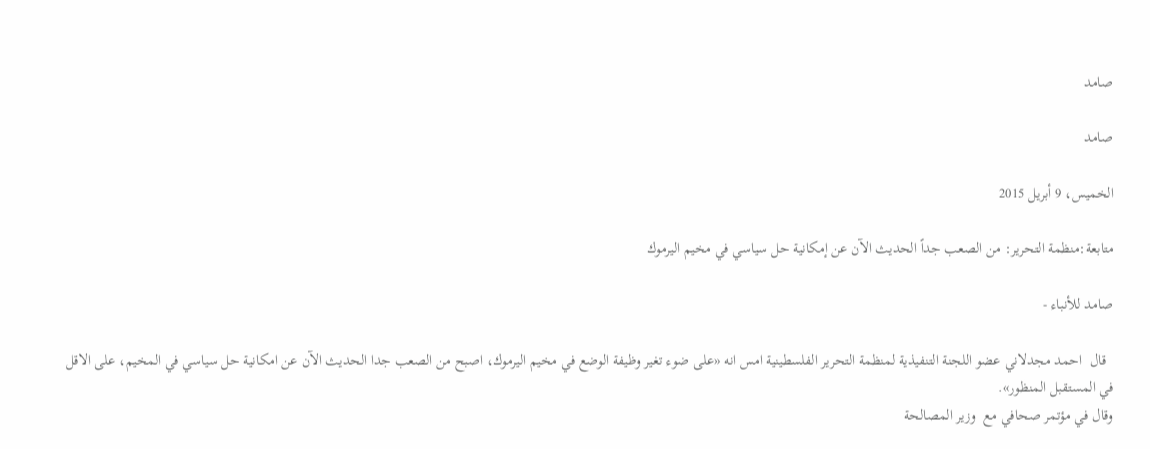صامد

صامد

الخميس، 9 أبريل 2015

متابعة:منظمة التحرير: من الصعب جداً الحديث الآن عن إمكانية حل سياسي في مخيم اليرموك

صامد للأنباء -

  قال  احمد مجدلاني عضو اللجنة التنفيذية لمنظمة التحرير الفلسطينية امس انه «على ضوء تغير وظيفة الوضع في مخيم اليرموك، اصبح من الصعب جدا الحديث الآن عن امكانية حل سياسي في المخيم، على الاقل في المستقبل المنظور».
وقال في مؤتمر صحافي مع  وزير المصالحة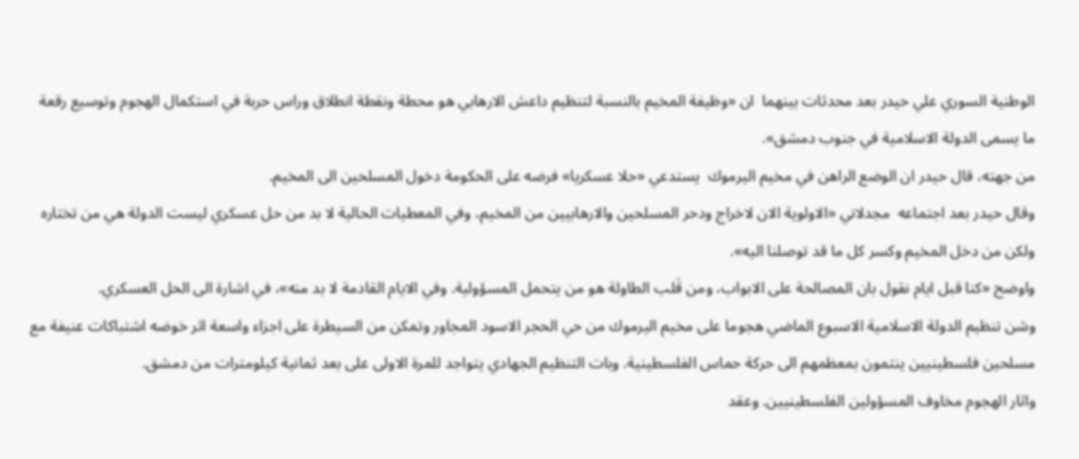الوطنية السوري علي حيدر بعد محدثات بينهما  ان «وظيفة المخيم بالنسبة لتنظيم داعش الارهابي هو محطة ونقطة انطلاق وراس حربة في استكمال الهجوم وتوسيع رقعة ما يسمى الدولة الاسلامية في جنوب دمشق».
من جهته، قال حيدر ان الوضع الراهن في مخيم اليرموك  يستدعي «حلا عسكريا» فرضه على الحكومة دخول المسلحين الى المخيم.
وقال حيدر بعد اجتماعه  مجدلاني «الاولوية الان لاخراج ودحر المسلحين والارهابيين من المخيم، وفي المعطيات الحالية لا بد من حل عسكري ليست الدولة هي من تختاره ولكن من دخل المخيم وكسر كل ما قد توصلنا اليه».
واوضح «كنا قبل ايام نقول بان المصالحة على الابواب، ومن قَلب الطاولة هو من يتحمل المسؤولية. وفي الايام القادمة لا بد منه»، في اشارة الى الحل العسكري.
وشن تنظيم الدولة الاسلامية الاسبوع الماضي هجوما على مخيم اليرموك من حي الحجر الاسود المجاور وتمكن من السيطرة على اجزاء واسعة اثر خوضه اشتباكات عنيفة مع مسلحين فلسطينيين ينتمون بمعظمهم الى حركة حماس الفلسطينية. وبات التنظيم الجهادي يتواجد للمرة الاولى على بعد ثمانية كيلومترات من دمشق.
واثار الهجوم مخاوف المسؤولين الفلسطينيين. وعقد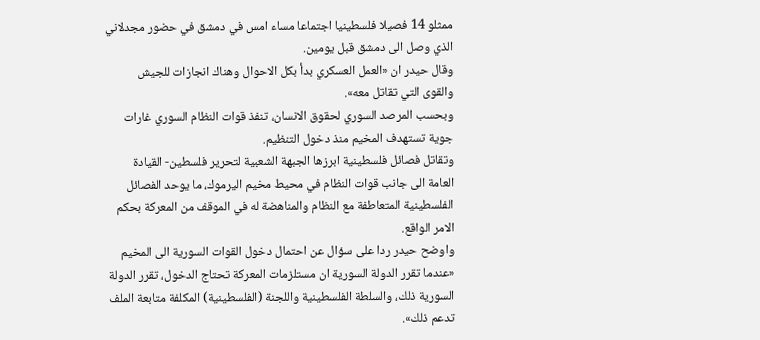ممثلو 14 فصيلا فلسطينيا اجتماعا مساء امس في دمشق في حضور مجدلاني الذي وصل الى دمشق قبل يومين.
وقال حيدر ان «العمل العسكري بدأ بكل الاحوال وهناك انجازات للجيش والقوى التي تقاتل معه».
وبحسب المرصد السوري لحقوق الانسان، تنفذ قوات النظام السوري غارات جوية تستهدف المخيم منذ دخول التنظيم.
وتقاتل فصائل فلسطينية ابرزها الجبهة الشعبية لتحرير فلسطين- القيادة العامة الى جانب قوات النظام في محيط مخيم اليرموك، ما يوحد الفصائل الفلسطينية المتعاطفة مع النظام والمناهضة له في الموقف من المعركة بحكم الامر الواقع.
واوضح حيدر ردا على سؤال عن احتمال دخول القوات السورية الى المخيم «عندما تقرر الدولة السورية ان مستلزمات المعركة تحتاج الدخول، تقرر الدولة السورية ذلك، والسلطة الفلسطينية واللجنة (الفلسطينية) المكلفة متابعة الملف تدعم ذلك».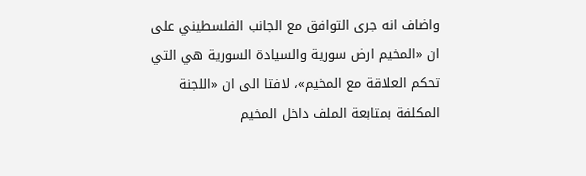واضاف انه جرى التوافق مع الجانب الفلسطيني على ان «المخيم ارض سورية والسيادة السورية هي التي تحكم العلاقة مع المخيم»، لافتا الى ان «اللجنة المكلفة بمتابعة الملف داخل المخيم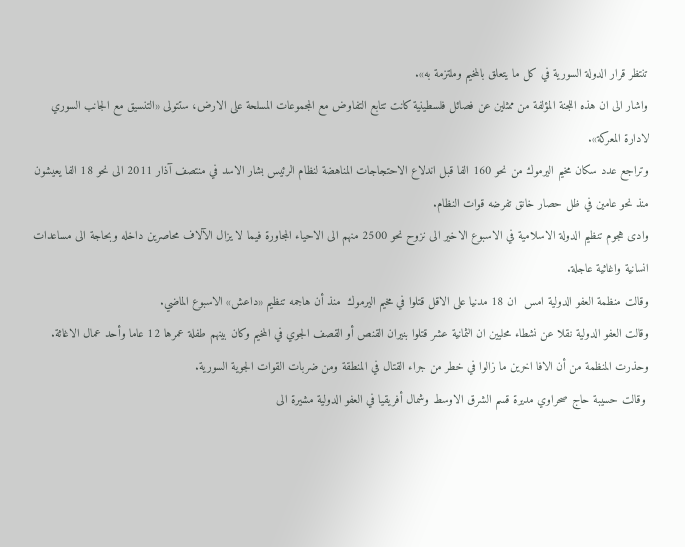تنتظر قرار الدولة السورية في كل ما يتعلق بالمخيم وملتزمة به».
واشار الى ان هذه اللجنة المؤلفة من ممثلين عن فصائل فلسطينية كانت تتابع التفاوض مع المجموعات المسلحة على الارض، ستتولى «التنسيق مع الجانب السوري لادارة المعركة».
وتراجع عدد سكان مخيم اليرموك من نحو 160 الفا قبل اندلاع الاحتجاجات المناهضة لنظام الرئيس بشار الاسد في منتصف آذار 2011 الى نحو 18 الفا يعيشون منذ نحو عامين في ظل حصار خانق تفرضه قوات النظام.
وادى هجوم تنظيم الدولة الاسلامية في الاسبوع الاخير الى نزوح نحو 2500 منهم الى الاحياء المجاورة فيما لا يزال الآلاف محاصرين داخله وبحاجة الى مساعدات انسانية واغاثية عاجلة.
وقالت منظمة العفو الدولية امس  ان 18 مدنيا على الاقل قتلوا في مخيم اليرموك  منذ أن هاجمه تنظيم «داعش» الاسبوع الماضي.
وقالت العفو الدولية نقلا عن نشطاء محليين ان الثمانية عشر قتلوا بنيران القنص أو القصف الجوي في المخيم وكان بينهم طفلة عمرها 12 عاما وأحد عمال الاغاثة.
وحذرت المنظمة من أن الافا اخرين ما زالوا في خطر من جراء القتال في المنطقة ومن ضربات القوات الجوية السورية.
 وقالت حسيبة حاج صحراوي مديرة قسم الشرق الاوسط وشمال أفريقيا في العفو الدولية مشيرة الى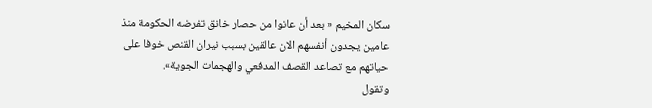سكان المخيم « بعد أن عانوا من حصار خانق تفرضه الحكومة منذ عامين يجدون أنفسهم الان عالقين بسبب نيران القنص خوفا على حياتهم مع تصاعد القصف المدفعي والهجمات الجوية».
وتقول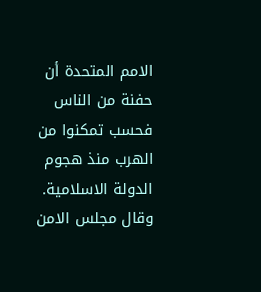الامم المتحدة أن حفنة من الناس فحسب تمكنوا من الهرب منذ هجوم الدولة الاسلامية.
وقال مجلس الامن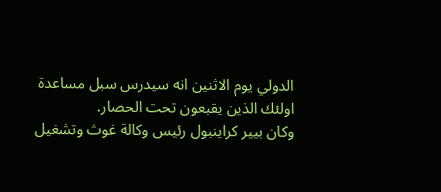الدولي يوم الاثنين انه سيدرس سبل مساعدة اولئك الذين يقبعون تحت الحصار.
وكان بيير كراينبول رئيس وكالة غوث وتشغيل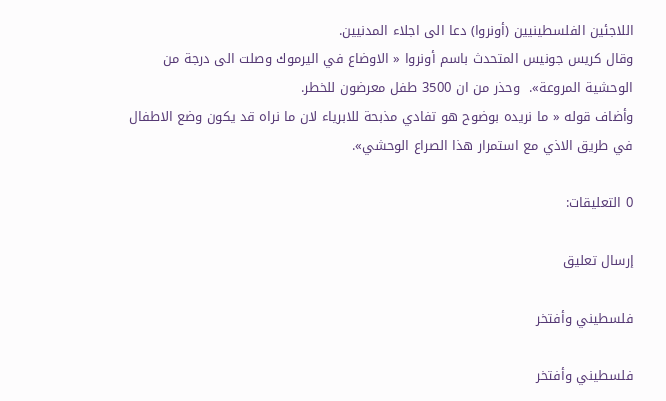اللاجئين الفلسطينيين (أونروا) دعا الى اجلاء المدنيين.
وقال كريس جونيس المتحدث باسم أونروا « الاوضاع في اليرموك وصلت الى درجة من الوحشية المروعة».  وحذر من ان 3500 طفل معرضون للخطر.
وأضاف قوله « ما نريده بوضوح هو تفادي مذبحة للابرياء لان ما نراه قد يكون وضع الاطفال في طريق الاذي مع استمرار هذا الصراع الوحشي».

0 التعليقات:

إرسال تعليق

فلسطيني وأفتخر

فلسطيني وأفتخر